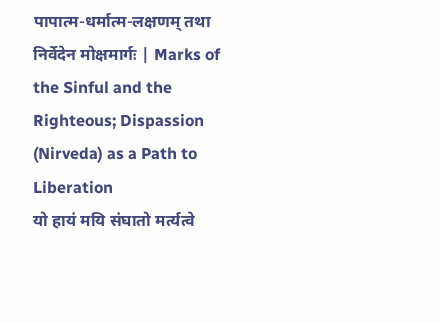पापात्म-धर्मात्म-लक्षणम् तथा निर्वेदेन मोक्षमार्गः | Marks of the Sinful and the Righteous; Dispassion (Nirveda) as a Path to Liberation
यो हायं मयि संघातो मर्त्यत्वे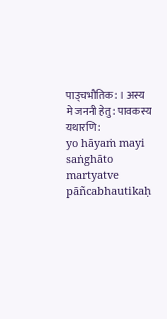पाउ्चभौतिक: । अस्य मे जननी हेतु: पावकस्य यथारणि:
yo hāyaṁ mayi saṅghāto martyatve pāñcabhautikaḥ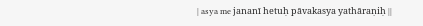| asya me jananī hetuḥ pāvakasya yathāraṇiḥ ||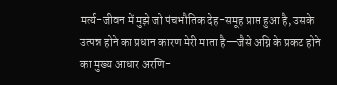मर्त्य-जीवन में मुझे जो पंचभौतिक देह-समूह प्राप्त हुआ है, उसके उत्पन्न होने का प्रधान कारण मेरी माता है—जैसे अग्नि के प्रकट होने का मुख्य आधार अरणि-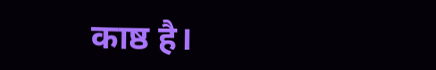काष्ठ है।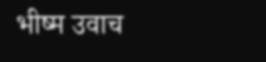भीष्म उवाच